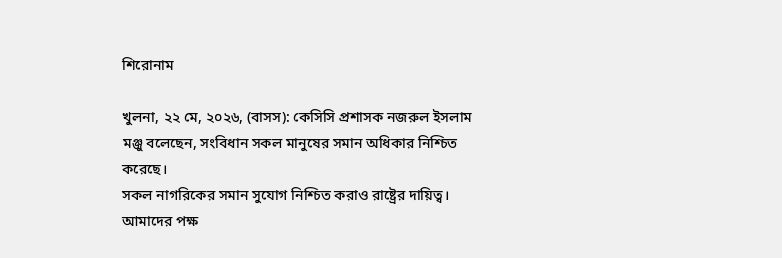শিরোনাম

খুলনা, ২২ মে, ২০২৬, (বাসস): কেসিসি প্রশাসক নজরুল ইসলাম মঞ্জু বলেছেন, সংবিধান সকল মানুষের সমান অধিকার নিশ্চিত করেছে।
সকল নাগরিকের সমান সুযোগ নিশ্চিত করাও রাষ্ট্রের দায়িত্ব। আমাদের পক্ষ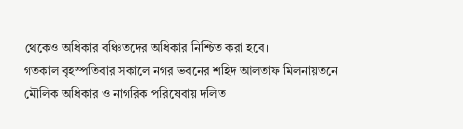থেকেও অধিকার বঞ্চিতদের অধিকার নিশ্চিত করা হবে।
গতকাল বৃহস্পতিবার সকালে নগর ভবনের শহিদ আলতাফ মিলনায়তনে মৌলিক অধিকার ও নাগরিক পরিষেবায় দলিত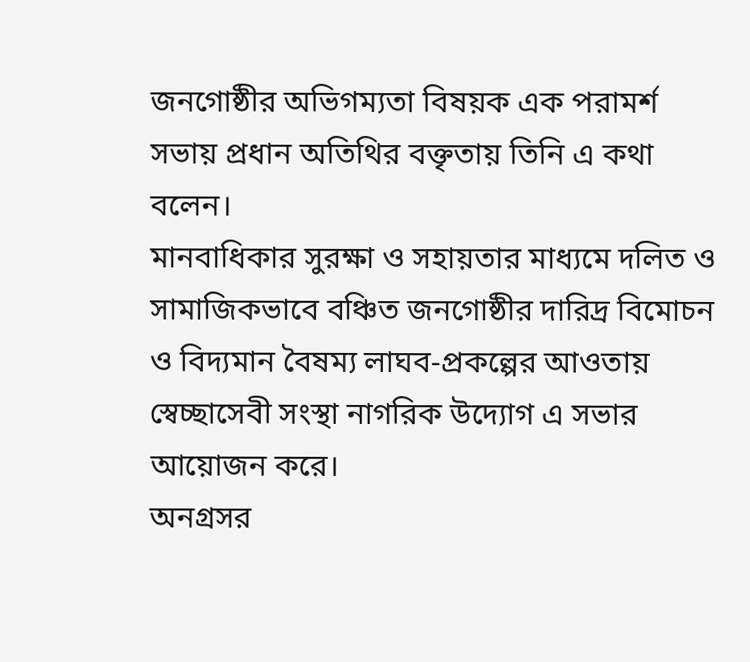জনগোষ্ঠীর অভিগম্যতা বিষয়ক এক পরামর্শ সভায় প্রধান অতিথির বক্তৃতায় তিনি এ কথা বলেন।
মানবাধিকার সুরক্ষা ও সহায়তার মাধ্যমে দলিত ও সামাজিকভাবে বঞ্চিত জনগোষ্ঠীর দারিদ্র বিমোচন ও বিদ্যমান বৈষম্য লাঘব-প্রকল্পের আওতায় স্বেচ্ছাসেবী সংস্থা নাগরিক উদ্যোগ এ সভার আয়োজন করে।
অনগ্রসর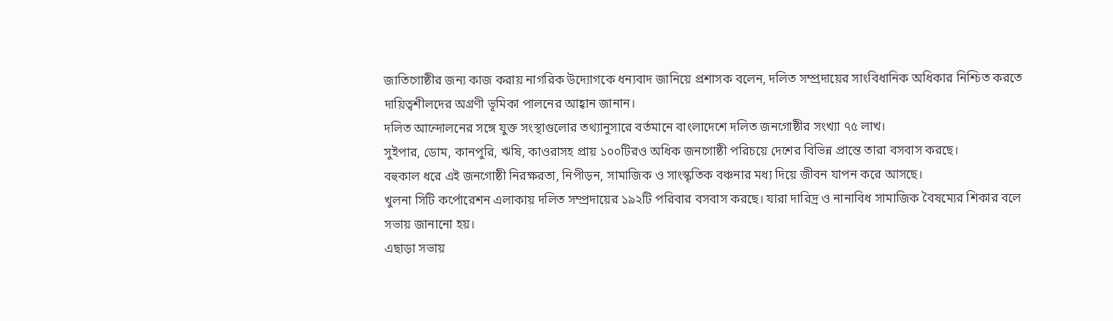জাতিগোষ্ঠীর জন্য কাজ করায় নাগরিক উদ্যোগকে ধন্যবাদ জানিয়ে প্রশাসক বলেন, দলিত সম্প্রদায়ের সাংবিধানিক অধিকার নিশ্চিত করতে দায়িত্বশীলদের অগ্রণী ভূমিকা পালনের আহ্বান জানান।
দলিত আন্দোলনের সঙ্গে যুক্ত সংস্থাগুলোর তথ্যানুসারে বর্তমানে বাংলাদেশে দলিত জনগোষ্ঠীর সংখ্যা ৭৫ লাখ।
সুইপার, ডোম, কানপুরি, ঋষি, কাওরাসহ প্রায় ১০০টিরও অধিক জনগোষ্ঠী পরিচয়ে দেশের বিভিন্ন প্রান্তে তারা বসবাস করছে।
বহুকাল ধরে এই জনগোষ্ঠী নিরক্ষরতা, নিপীড়ন, সামাজিক ও সাংস্কৃতিক বঞ্চনার মধ্য দিয়ে জীবন যাপন করে আসছে।
খুলনা সিটি কর্পোরেশন এলাকায় দলিত সম্প্রদায়ের ১৯২টি পরিবার বসবাস করছে। যারা দারিদ্র ও নানাবিধ সামাজিক বৈষম্যের শিকার বলে সভায় জানানো হয়।
এছাড়া সভায়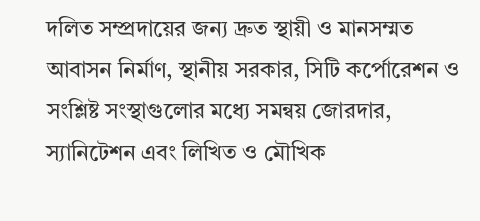দলিত সম্প্রদায়ের জন্য দ্রুত স্থায়ী ও মানসম্মত আবাসন নির্মাণ, স্থানীয় সরকার, সিটি কর্পোরেশন ও সংশ্লিষ্ট সংস্থাগুলোর মধ্যে সমন্বয় জোরদার, স্যানিটেশন এবং লিখিত ও মৌখিক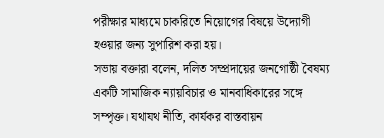পরীক্ষার মাধ্যমে চাকরিতে নিয়োগের বিষয়ে উদ্যোগী হওয়ার জন্য সুপারিশ করা হয়।
সভায় বক্তারা বলেন, দলিত সম্প্রদায়ের জনগোষ্ঠী বৈষম্য একটি সামাজিক ন্যায়বিচার ও মানবাধিকারের সঙ্গে সম্পৃক্ত। যথাযথ নীতি, কার্যকর বাস্তবায়ন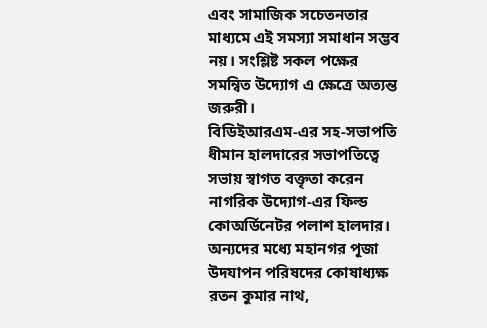এবং সামাজিক সচেতনতার মাধ্যমে এই সমস্যা সমাধান সম্ভব নয়। সংশ্লিষ্ট সকল পক্ষের সমন্বিত উদ্যোগ এ ক্ষেত্রে অত্যন্ত জরুরী।
বিডিইআরএম-এর সহ-সভাপতি ধীমান হালদারের সভাপতিত্বে সভায় স্বাগত বক্তৃতা করেন নাগরিক উদ্যোগ-এর ফিল্ড কোঅর্ডিনেটর পলাশ হালদার।
অন্যদের মধ্যে মহানগর পূজা উদযাপন পরিষদের কোষাধ্যক্ষ রতন কুমার নাথ,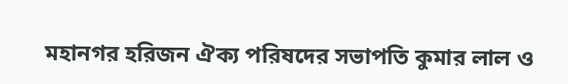মহানগর হরিজন ঐক্য পরিষদের সভাপতি কুমার লাল ও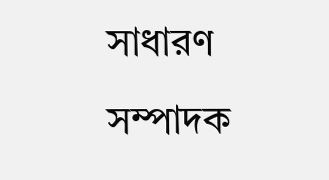সাধারণ সম্পাদক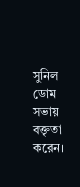সুনিল ডোম সভায় বক্তৃতা করেন।